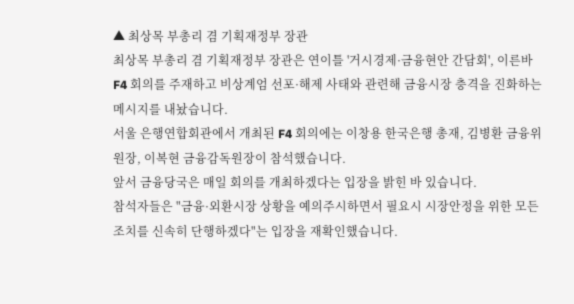▲ 최상목 부총리 겸 기획재정부 장관
최상목 부총리 겸 기획재정부 장관은 연이틀 '거시경제·금융현안 간담회', 이른바 F4 회의를 주재하고 비상계엄 선포·해제 사태와 관련해 금융시장 충격을 진화하는 메시지를 내놨습니다.
서울 은행연합회관에서 개최된 F4 회의에는 이창용 한국은행 총재, 김병환 금융위원장, 이복현 금융감독원장이 참석했습니다.
앞서 금융당국은 매일 회의를 개최하겠다는 입장을 밝힌 바 있습니다.
참석자들은 "금융·외환시장 상황을 예의주시하면서 필요시 시장안정을 위한 모든 조치를 신속히 단행하겠다"는 입장을 재확인했습니다.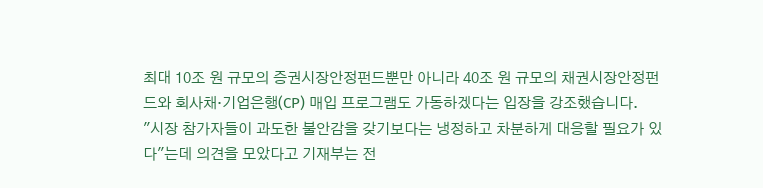최대 10조 원 규모의 증권시장안정펀드뿐만 아니라 40조 원 규모의 채권시장안정펀드와 회사채·기업은행(CP) 매입 프로그램도 가동하겠다는 입장을 강조했습니다.
"시장 참가자들이 과도한 불안감을 갖기보다는 냉정하고 차분하게 대응할 필요가 있다"는데 의견을 모았다고 기재부는 전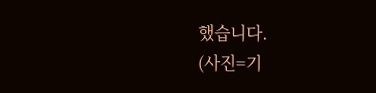했습니다.
(사진=기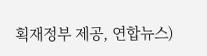획재정부 제공, 연합뉴스)